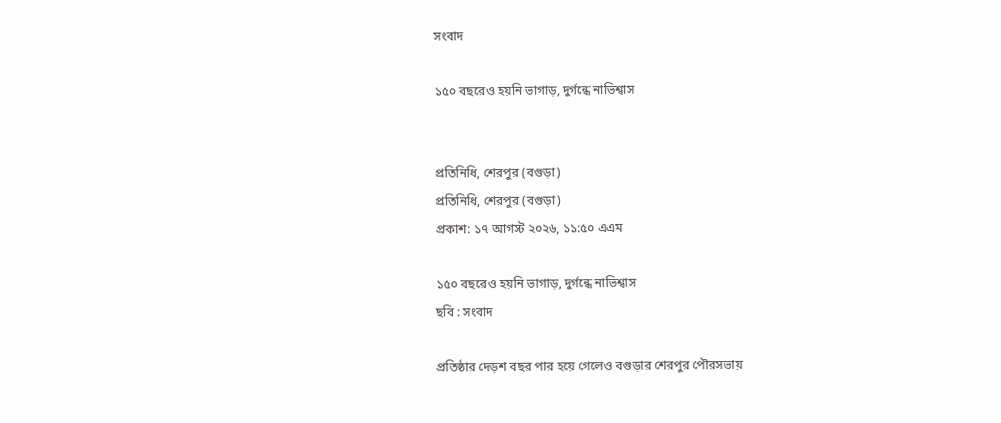সংবাদ

১৫০ বছরেও হয়নি ভাগাড়, দুর্গন্ধে নাভিশ্বাস


প্রতিনিধি, শেরপুর (বগুড়া)
প্রতিনিধি, শেরপুর (বগুড়া)
প্রকাশ: ১৭ আগস্ট ২০২৬, ১১:৫০ এএম

১৫০ বছরেও হয়নি ভাগাড়, দুর্গন্ধে নাভিশ্বাস
ছবি : সংবাদ

প্রতিষ্ঠার দেড়শ বছর পার হয়ে গেলেও বগুড়ার শেরপুর পৌরসভায়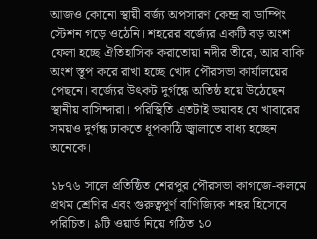আজও কোনো স্থায়ী বর্জ্য অপসারণ কেন্দ্র বা ডাম্পিং স্টেশন গড়ে ওঠেনি। শহরের বর্জ্যের একটি বড় অংশ ফেলা হচ্ছে ঐতিহাসিক করাতোয়া নদীর তীরে, আর বাকি অংশ স্তূপ করে রাখা হচ্ছে খোদ পৌরসভা কার্যালয়ের পেছনে। বর্জ্যের উৎকট দুর্গন্ধে অতিষ্ঠ হয়ে উঠেছেন স্থানীয় বাসিন্দারা। পরিস্থিতি এতটাই ভয়াবহ যে খাবারের সময়ও দুর্গন্ধ ঢাকতে ধূপকাঠি জ্বালাতে বাধ্য হচ্ছেন অনেকে।

১৮৭৬ সালে প্রতিষ্ঠিত শেরপুর পৌরসভা কাগজে-কলমে প্রথম শ্রেণির এবং গুরুত্বপূর্ণ বাণিজ্যিক শহর হিসেবে পরিচিত। ৯টি ওয়ার্ড নিয়ে গঠিত ১০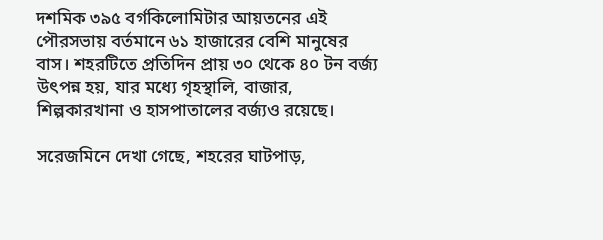দশমিক ৩৯৫ বর্গকিলোমিটার আয়তনের এই পৌরসভায় বর্তমানে ৬১ হাজারের বেশি মানুষের বাস। শহরটিতে প্রতিদিন প্রায় ৩০ থেকে ৪০ টন বর্জ্য উৎপন্ন হয়, যার মধ্যে গৃহস্থালি, বাজার, শিল্পকারখানা ও হাসপাতালের বর্জ্যও রয়েছে।

সরেজমিনে দেখা গেছে, শহরের ঘাটপাড়,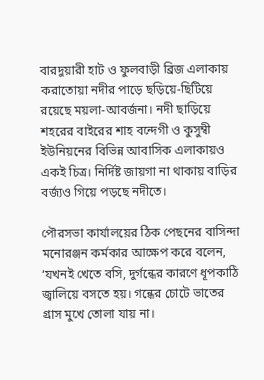বারদুয়ারী হাট ও ফুলবাড়ী ব্রিজ এলাকায় করাতোয়া নদীর পাড়ে ছড়িয়ে-ছিটিয়ে রয়েছে ময়লা-আবর্জনা। নদী ছাড়িয়ে শহরের বাইরের শাহ বন্দেগী ও কুসুম্বী ইউনিয়নের বিভিন্ন আবাসিক এলাকায়ও একই চিত্র। নির্দিষ্ট জায়গা না থাকায় বাড়ির বর্জ্যও গিয়ে পড়ছে নদীতে।

পৌরসভা কার্যালয়ের ঠিক পেছনের বাসিন্দা মনোরঞ্জন কর্মকার আক্ষেপ করে বলেন, ‘যখনই খেতে বসি, দুর্গন্ধের কারণে ধূপকাঠি জ্বালিয়ে বসতে হয়। গন্ধের চোটে ভাতের গ্রাস মুখে তোলা যায় না।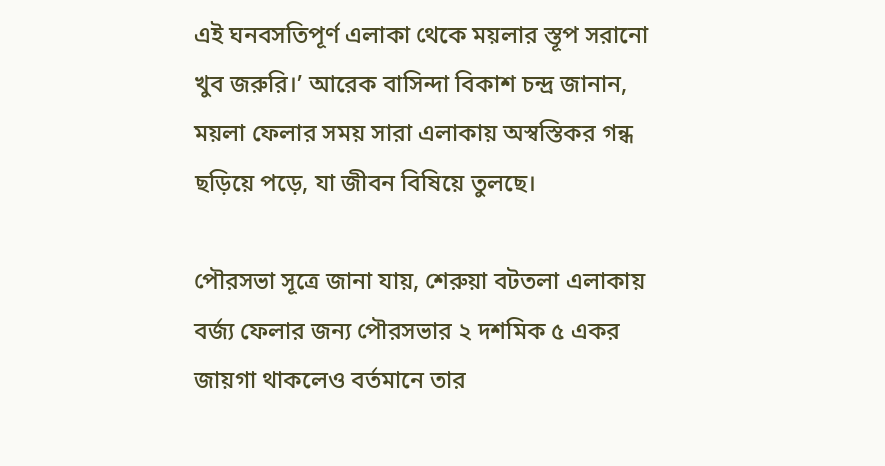এই ঘনবসতিপূর্ণ এলাকা থেকে ময়লার স্তূপ সরানো খুব জরুরি।’ আরেক বাসিন্দা বিকাশ চন্দ্র জানান, ময়লা ফেলার সময় সারা এলাকায় অস্বস্তিকর গন্ধ ছড়িয়ে পড়ে, যা জীবন বিষিয়ে তুলছে।

পৌরসভা সূত্রে জানা যায়, শেরুয়া বটতলা এলাকায় বর্জ্য ফেলার জন্য পৌরসভার ২ দশমিক ৫ একর জায়গা থাকলেও বর্তমানে তার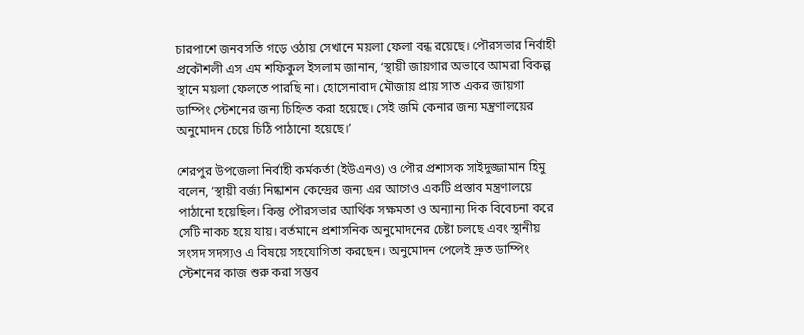চারপাশে জনবসতি গড়ে ওঠায় সেখানে ময়লা ফেলা বন্ধ রয়েছে। পৌরসভার নির্বাহী প্রকৌশলী এস এম শফিকুল ইসলাম জানান, ‘স্থায়ী জায়গার অভাবে আমরা বিকল্প স্থানে ময়লা ফেলতে পারছি না। হোসেনাবাদ মৌজায় প্রায় সাত একর জায়গা ডাম্পিং স্টেশনের জন্য চিহ্নিত করা হয়েছে। সেই জমি কেনার জন্য মন্ত্রণালয়ের অনুমোদন চেয়ে চিঠি পাঠানো হয়েছে।’

শেরপুর উপজেলা নির্বাহী কর্মকর্তা (ইউএনও) ও পৌর প্রশাসক সাইদুজ্জামান হিমু বলেন, ‘স্থায়ী বর্জ্য নিষ্কাশন কেন্দ্রের জন্য এর আগেও একটি প্রস্তাব মন্ত্রণালয়ে পাঠানো হয়েছিল। কিন্তু পৌরসভার আর্থিক সক্ষমতা ও অন্যান্য দিক বিবেচনা করে সেটি নাকচ হয়ে যায়। বর্তমানে প্রশাসনিক অনুমোদনের চেষ্টা চলছে এবং স্থানীয় সংসদ সদস্যও এ বিষয়ে সহযোগিতা করছেন। অনুমোদন পেলেই দ্রুত ডাম্পিং স্টেশনের কাজ শুরু করা সম্ভব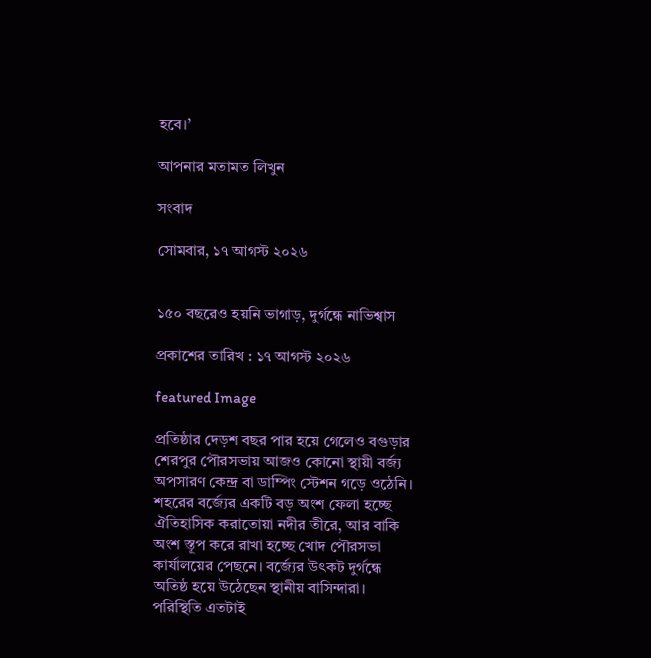হবে।’

আপনার মতামত লিখুন

সংবাদ

সোমবার, ১৭ আগস্ট ২০২৬


১৫০ বছরেও হয়নি ভাগাড়, দুর্গন্ধে নাভিশ্বাস

প্রকাশের তারিখ : ১৭ আগস্ট ২০২৬

featured Image

প্রতিষ্ঠার দেড়শ বছর পার হয়ে গেলেও বগুড়ার শেরপুর পৌরসভায় আজও কোনো স্থায়ী বর্জ্য অপসারণ কেন্দ্র বা ডাম্পিং স্টেশন গড়ে ওঠেনি। শহরের বর্জ্যের একটি বড় অংশ ফেলা হচ্ছে ঐতিহাসিক করাতোয়া নদীর তীরে, আর বাকি অংশ স্তূপ করে রাখা হচ্ছে খোদ পৌরসভা কার্যালয়ের পেছনে। বর্জ্যের উৎকট দুর্গন্ধে অতিষ্ঠ হয়ে উঠেছেন স্থানীয় বাসিন্দারা। পরিস্থিতি এতটাই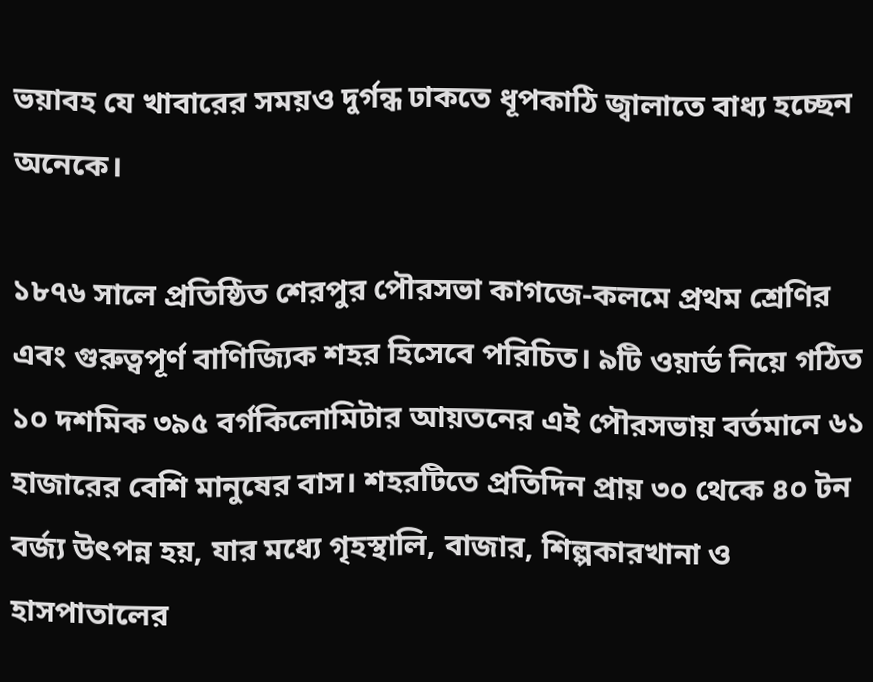ভয়াবহ যে খাবারের সময়ও দুর্গন্ধ ঢাকতে ধূপকাঠি জ্বালাতে বাধ্য হচ্ছেন অনেকে।

১৮৭৬ সালে প্রতিষ্ঠিত শেরপুর পৌরসভা কাগজে-কলমে প্রথম শ্রেণির এবং গুরুত্বপূর্ণ বাণিজ্যিক শহর হিসেবে পরিচিত। ৯টি ওয়ার্ড নিয়ে গঠিত ১০ দশমিক ৩৯৫ বর্গকিলোমিটার আয়তনের এই পৌরসভায় বর্তমানে ৬১ হাজারের বেশি মানুষের বাস। শহরটিতে প্রতিদিন প্রায় ৩০ থেকে ৪০ টন বর্জ্য উৎপন্ন হয়, যার মধ্যে গৃহস্থালি, বাজার, শিল্পকারখানা ও হাসপাতালের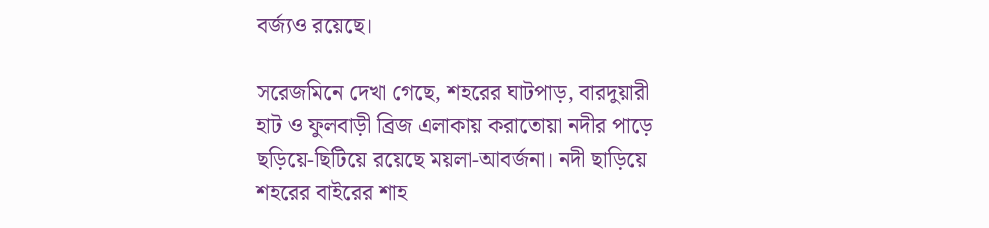বর্জ্যও রয়েছে।

সরেজমিনে দেখা গেছে, শহরের ঘাটপাড়, বারদুয়ারী হাট ও ফুলবাড়ী ব্রিজ এলাকায় করাতোয়া নদীর পাড়ে ছড়িয়ে-ছিটিয়ে রয়েছে ময়লা-আবর্জনা। নদী ছাড়িয়ে শহরের বাইরের শাহ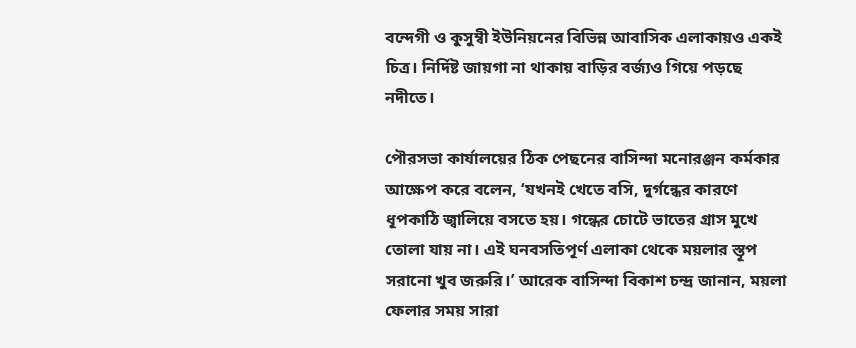বন্দেগী ও কুসুম্বী ইউনিয়নের বিভিন্ন আবাসিক এলাকায়ও একই চিত্র। নির্দিষ্ট জায়গা না থাকায় বাড়ির বর্জ্যও গিয়ে পড়ছে নদীতে।

পৌরসভা কার্যালয়ের ঠিক পেছনের বাসিন্দা মনোরঞ্জন কর্মকার আক্ষেপ করে বলেন, ‘যখনই খেতে বসি, দুর্গন্ধের কারণে ধূপকাঠি জ্বালিয়ে বসতে হয়। গন্ধের চোটে ভাতের গ্রাস মুখে তোলা যায় না। এই ঘনবসতিপূর্ণ এলাকা থেকে ময়লার স্তূপ সরানো খুব জরুরি।’ আরেক বাসিন্দা বিকাশ চন্দ্র জানান, ময়লা ফেলার সময় সারা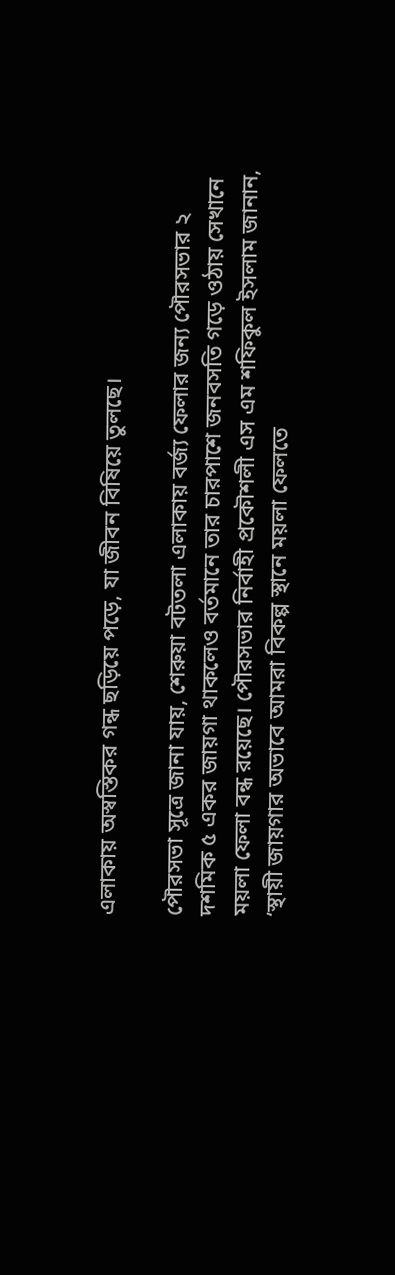এলাকায় অস্বস্তিকর গন্ধ ছড়িয়ে পড়ে, যা জীবন বিষিয়ে তুলছে।

পৌরসভা সূত্রে জানা যায়, শেরুয়া বটতলা এলাকায় বর্জ্য ফেলার জন্য পৌরসভার ২ দশমিক ৫ একর জায়গা থাকলেও বর্তমানে তার চারপাশে জনবসতি গড়ে ওঠায় সেখানে ময়লা ফেলা বন্ধ রয়েছে। পৌরসভার নির্বাহী প্রকৌশলী এস এম শফিকুল ইসলাম জানান, ‘স্থায়ী জায়গার অভাবে আমরা বিকল্প স্থানে ময়লা ফেলতে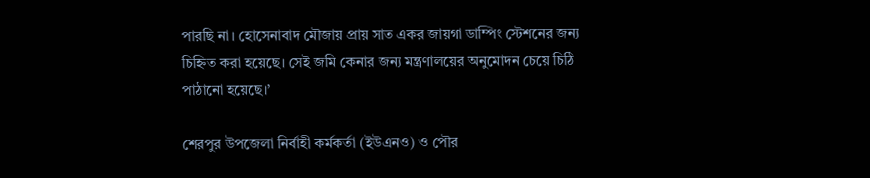পারছি না। হোসেনাবাদ মৌজায় প্রায় সাত একর জায়গা ডাম্পিং স্টেশনের জন্য চিহ্নিত করা হয়েছে। সেই জমি কেনার জন্য মন্ত্রণালয়ের অনুমোদন চেয়ে চিঠি পাঠানো হয়েছে।’

শেরপুর উপজেলা নির্বাহী কর্মকর্তা (ইউএনও) ও পৌর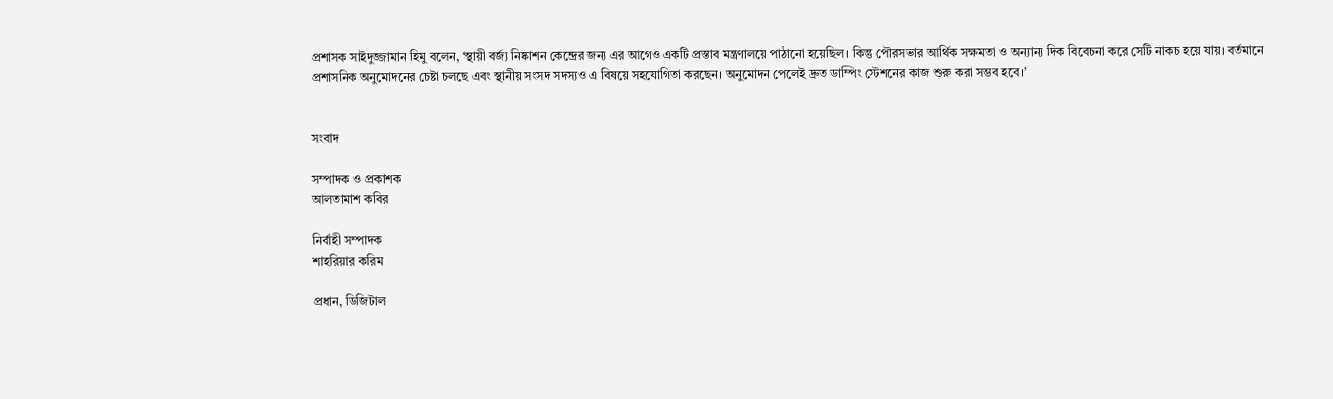প্রশাসক সাইদুজ্জামান হিমু বলেন, ‘স্থায়ী বর্জ্য নিষ্কাশন কেন্দ্রের জন্য এর আগেও একটি প্রস্তাব মন্ত্রণালয়ে পাঠানো হয়েছিল। কিন্তু পৌরসভার আর্থিক সক্ষমতা ও অন্যান্য দিক বিবেচনা করে সেটি নাকচ হয়ে যায়। বর্তমানে প্রশাসনিক অনুমোদনের চেষ্টা চলছে এবং স্থানীয় সংসদ সদস্যও এ বিষয়ে সহযোগিতা করছেন। অনুমোদন পেলেই দ্রুত ডাম্পিং স্টেশনের কাজ শুরু করা সম্ভব হবে।’


সংবাদ

সম্পাদক ও প্রকাশক
আলতামাশ কবির

নির্বাহী সম্পাদক
শাহরিয়ার করিম

প্রধান, ডিজিটাল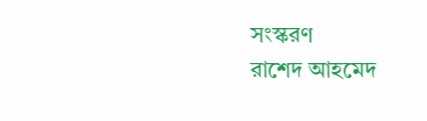সংস্করণ
রাশেদ আহমেদ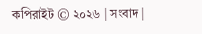কপিরাইট © ২০২৬ | সংবাদ |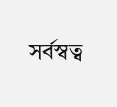সর্বস্বত্ব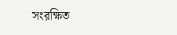সংরক্ষিত